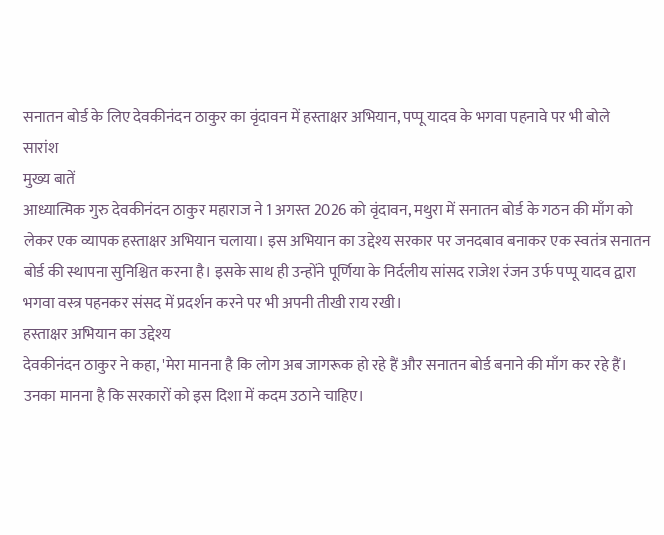सनातन बोर्ड के लिए देवकीनंदन ठाकुर का वृंदावन में हस्ताक्षर अभियान, पप्पू यादव के भगवा पहनावे पर भी बोले
सारांश
मुख्य बातें
आध्यात्मिक गुरु देवकीनंदन ठाकुर महाराज ने 1 अगस्त 2026 को वृंदावन, मथुरा में सनातन बोर्ड के गठन की माँग को लेकर एक व्यापक हस्ताक्षर अभियान चलाया। इस अभियान का उद्देश्य सरकार पर जनदबाव बनाकर एक स्वतंत्र सनातन बोर्ड की स्थापना सुनिश्चित करना है। इसके साथ ही उन्होंने पूर्णिया के निर्दलीय सांसद राजेश रंजन उर्फ पप्पू यादव द्वारा भगवा वस्त्र पहनकर संसद में प्रदर्शन करने पर भी अपनी तीखी राय रखी।
हस्ताक्षर अभियान का उद्देश्य
देवकीनंदन ठाकुर ने कहा, 'मेरा मानना है कि लोग अब जागरूक हो रहे हैं और सनातन बोर्ड बनाने की माँग कर रहे हैं। उनका मानना है कि सरकारों को इस दिशा में कदम उठाने चाहिए।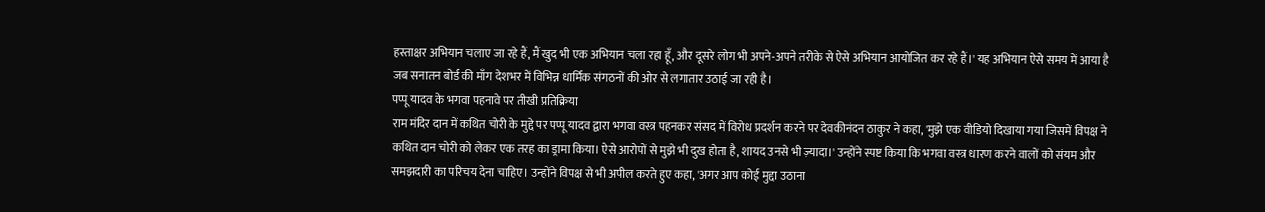हस्ताक्षर अभियान चलाए जा रहे हैं, मैं खुद भी एक अभियान चला रहा हूँ, और दूसरे लोग भी अपने-अपने तरीके से ऐसे अभियान आयोजित कर रहे हैं।' यह अभियान ऐसे समय में आया है जब सनातन बोर्ड की माँग देशभर में विभिन्न धार्मिक संगठनों की ओर से लगातार उठाई जा रही है।
पप्पू यादव के भगवा पहनावे पर तीखी प्रतिक्रिया
राम मंदिर दान में कथित चोरी के मुद्दे पर पप्पू यादव द्वारा भगवा वस्त्र पहनकर संसद में विरोध प्रदर्शन करने पर देवकीनंदन ठाकुर ने कहा, 'मुझे एक वीडियो दिखाया गया जिसमें विपक्ष ने कथित दान चोरी को लेकर एक तरह का ड्रामा किया। ऐसे आरोपों से मुझे भी दुख होता है, शायद उनसे भी ज़्यादा।' उन्होंने स्पष्ट किया कि भगवा वस्त्र धारण करने वालों को संयम और समझदारी का परिचय देना चाहिए। उन्होंने विपक्ष से भी अपील करते हुए कहा, 'अगर आप कोई मुद्दा उठाना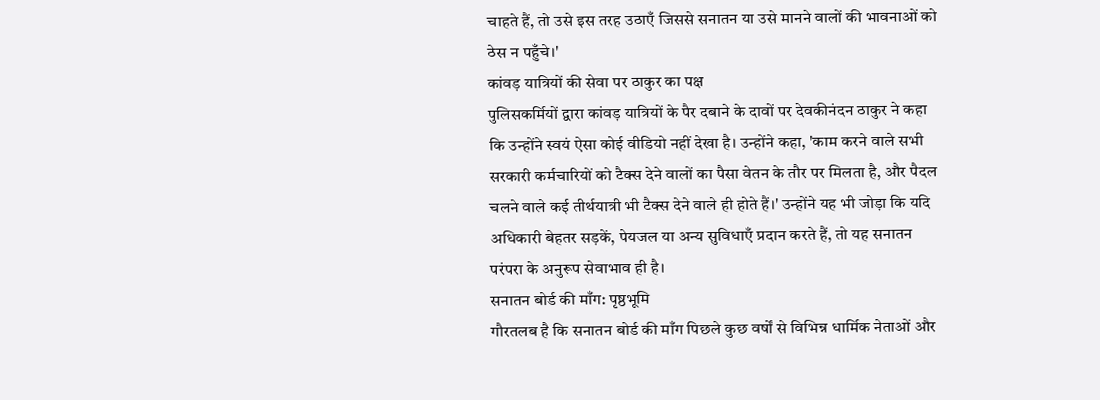चाहते हैं, तो उसे इस तरह उठाएँ जिससे सनातन या उसे मानने वालों की भावनाओं को ठेस न पहुँचे।'
कांवड़ यात्रियों की सेवा पर ठाकुर का पक्ष
पुलिसकर्मियों द्वारा कांवड़ यात्रियों के पैर दबाने के दावों पर देवकीनंदन ठाकुर ने कहा कि उन्होंने स्वयं ऐसा कोई वीडियो नहीं देखा है। उन्होंने कहा, 'काम करने वाले सभी सरकारी कर्मचारियों को टैक्स देने वालों का पैसा वेतन के तौर पर मिलता है, और पैदल चलने वाले कई तीर्थयात्री भी टैक्स देने वाले ही होते हैं।' उन्होंने यह भी जोड़ा कि यदि अधिकारी बेहतर सड़कें, पेयजल या अन्य सुविधाएँ प्रदान करते हैं, तो यह सनातन परंपरा के अनुरूप सेवाभाव ही है।
सनातन बोर्ड की माँग: पृष्ठभूमि
गौरतलब है कि सनातन बोर्ड की माँग पिछले कुछ वर्षों से विभिन्न धार्मिक नेताओं और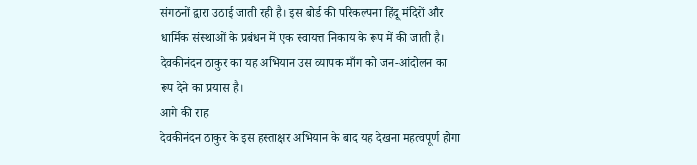संगठनों द्वारा उठाई जाती रही है। इस बोर्ड की परिकल्पना हिंदू मंदिरों और धार्मिक संस्थाओं के प्रबंधन में एक स्वायत्त निकाय के रूप में की जाती है। देवकीनंदन ठाकुर का यह अभियान उस व्यापक माँग को जन-आंदोलन का रूप देने का प्रयास है।
आगे की राह
देवकीनंदन ठाकुर के इस हस्ताक्षर अभियान के बाद यह देखना महत्वपूर्ण होगा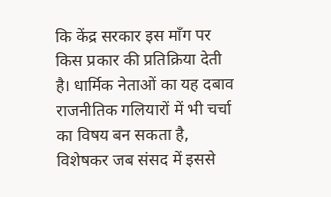कि केंद्र सरकार इस माँग पर किस प्रकार की प्रतिक्रिया देती है। धार्मिक नेताओं का यह दबाव राजनीतिक गलियारों में भी चर्चा का विषय बन सकता है, विशेषकर जब संसद में इससे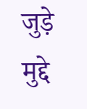जुड़े मुद्दे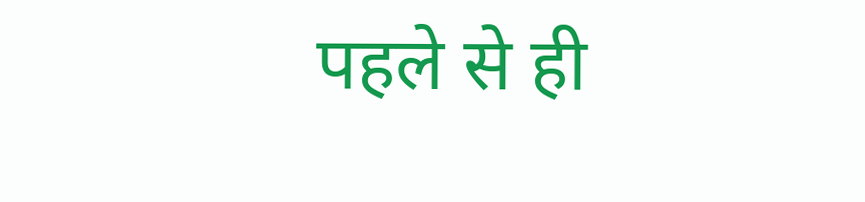पहले से ही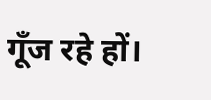गूँज रहे हों।